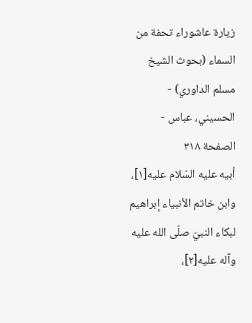زيارة عاشوراء تحفة من السماء (بحوث الشيخ مسلم الداوري) - الحسيني، عباس - الصفحة ٣١٨
أبيه عليه السّلام عليه[١]، وابن خاتم الأنبياء إبراهيم لبكاء النبيّ صلّى الله عليه وآله عليه[٢]،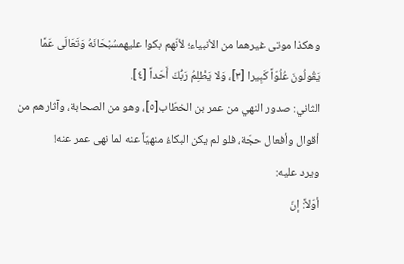وهكذا موتى غيرهما من الأنبياء؛ لأنّهم بكوا عليهمسُبْحَانَهُ وَتَعَالَى عَمَّا يَقُولُونَ عُلُوّاً كَبِيرا [٣]، وَلا يَظْلِمُ رَبُّكَ أَحَداً [٤].
الثاني: صدور النهي من عمر بن الخطّاب[٥]، وهو من الصحابة، وآثارهم من أقوال وأفعال حجّة، فلو لم يكن البكاءُ منهيّاً عنه لما نهى عمر عنه!
ويرد عليه:
أوّلاً: إنّ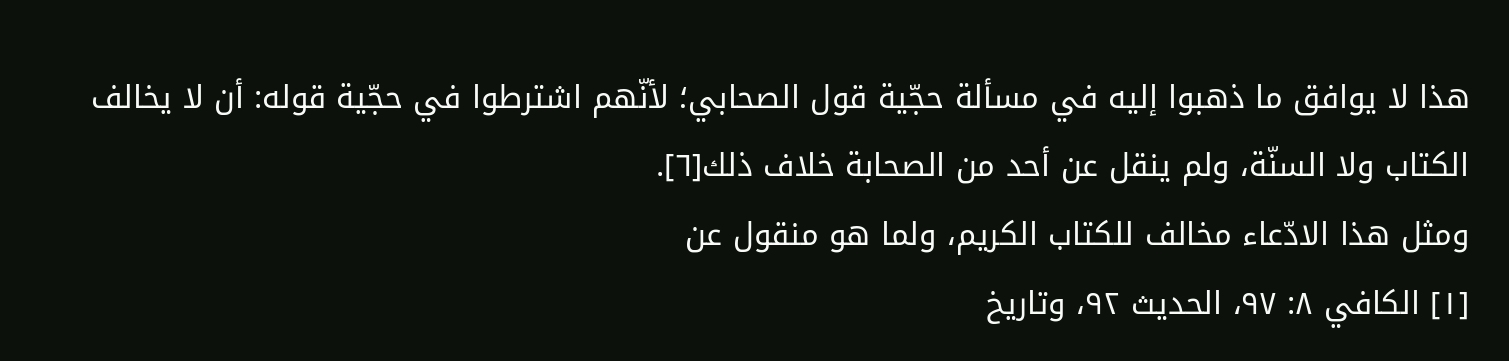هذا لا يوافق ما ذهبوا إليه في مسألة حجّية قول الصحابي؛ لأنّهم اشترطوا في حجّية قوله: أن لا يخالف الكتاب ولا السنّة، ولم ينقل عن أحد من الصحابة خلاف ذلك[٦].
ومثل هذا الادّعاء مخالف للكتاب الكريم، ولما هو منقول عن
[١] الكافي ٨: ٩٧، الحديث ٩٢، وتاريخ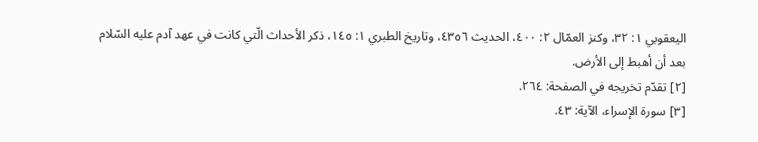اليعقوبي ١: ٣٢، وكنز العمّال ٢: ٤٠٠، الحديث ٤٣٥٦، وتاريخ الطبري ١: ١٤٥، ذكر الأحداث الّتي كانت في عهد آدم عليه السّلام بعد أن أهبط إلى الأرض.
[٢] تقدّم تخريجه في الصفحة: ٢٦٤.
[٣] سورة الإسراء، الآية: ٤٣.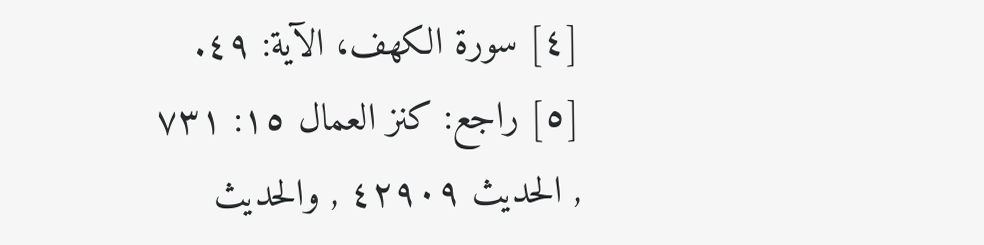[٤] سورة الكهف، الآية: ٤٩.
[٥] راجع: كنز العمال ١٥: ٧٣١ , الحديث ٤٢٩٠٩ , والحديث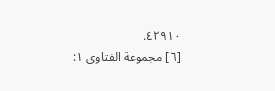٤٢٩١٠.
[٦] مجموعة الفتاوى ١: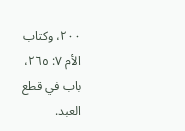٢٠٠، وكتاب الأم ٧: ٢٦٥، باب في قطع العبد.